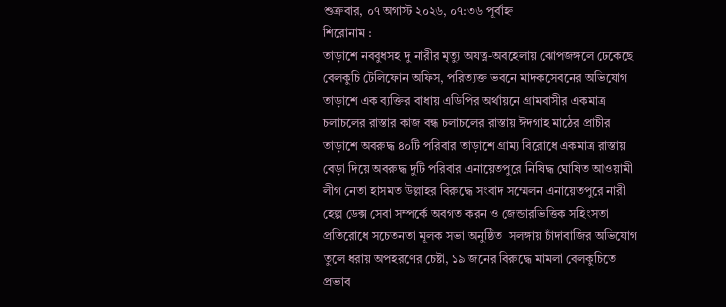শুক্রবার, ০৭ অগাস্ট ২০২৬, ০৭:৩৬ পূর্বাহ্ন
শিরোনাম :
তাড়াশে নববুধসহ দু নারীর মৃত্যু অযত্ন-অবহেলায় ঝোপজঙ্গলে ঢেকেছে বেলকুচি টেলিফোন অফিস, পরিত্যক্ত ভবনে মাদকসেবনের অভিযোগ তাড়াশে এক ব্যক্তির বাধায় এডিপির অর্থায়নে গ্রামবাসীর একমাত্র চলাচলের রাস্তার কাজ বন্ধ চলাচলের রাস্তায় ঈদগাহ মাঠের প্রাচীর তাড়াশে অবরুদ্ধ ৪০টি পরিবার তাড়াশে গ্রাম্য বিরোধে একমাত্র রাস্তায় বেড়া দিয়ে অবরুদ্ধ দুটি পরিবার এনায়েতপুরে নিষিদ্ধ ঘোষিত আওয়ামী লীগ নেতা হাসমত উল্লাহর বিরুদ্ধে সংবাদ সম্মেলন এনায়েতপুরে নারী হেল্প ডেক্স সেবা সম্পর্কে অবগত করন ও জেন্ডারভিত্তিক সহিংসতা প্রতিরোধে সচেতনতা মূলক সভা অনুষ্ঠিত  সলঙ্গায় চাঁদাবাজির অভিযোগ তুলে ধরায় অপহরণের চেষ্টা, ১৯ জনের বিরুদ্ধে মামলা বেলকুচিতে প্রভাব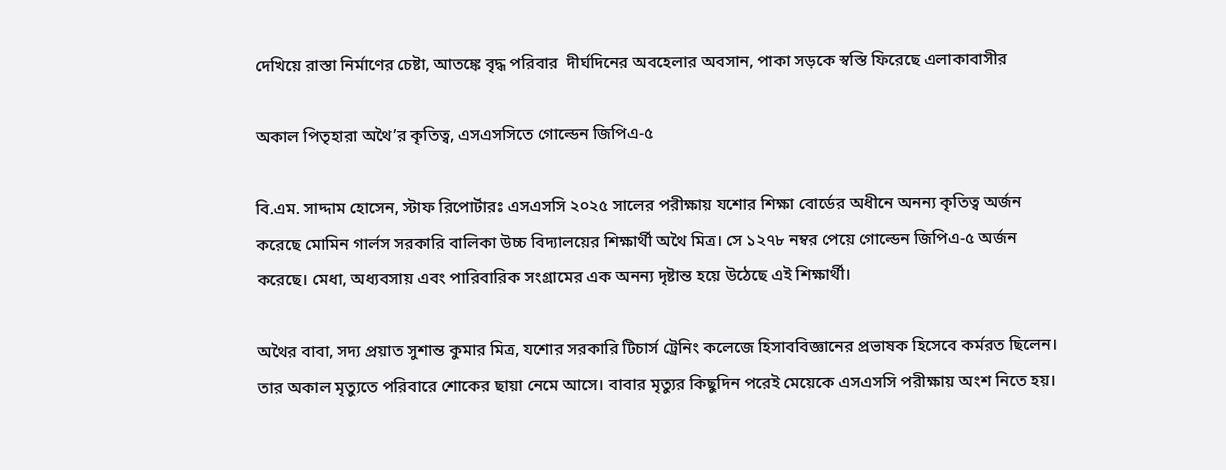দেখিয়ে রাস্তা নির্মাণের চেষ্টা, আতঙ্কে বৃদ্ধ পরিবার  দীর্ঘদিনের অবহেলার অবসান, পাকা সড়কে স্বস্তি ফিরেছে এলাকাবাসীর

অকাল পিতৃহারা অথৈ’র কৃতিত্ব, এসএসসিতে গোল্ডেন জিপিএ-৫

বি.এম. সাদ্দাম হোসেন, স্টাফ রিপোর্টারঃ এসএসসি ২০২৫ সালের পরীক্ষায় যশোর শিক্ষা বোর্ডের অধীনে অনন্য কৃতিত্ব অর্জন করেছে মোমিন গার্লস সরকারি বালিকা উচ্চ বিদ্যালয়ের শিক্ষার্থী অথৈ মিত্র। সে ১২৭৮ নম্বর পেয়ে গোল্ডেন জিপিএ-৫ অর্জন করেছে। মেধা, অধ্যবসায় এবং পারিবারিক সংগ্রামের এক অনন্য দৃষ্টান্ত হয়ে উঠেছে এই শিক্ষার্থী।

অথৈর বাবা, সদ্য প্রয়াত সুশান্ত কুমার মিত্র, যশোর সরকারি টিচার্স ট্রেনিং কলেজে হিসাববিজ্ঞানের প্রভাষক হিসেবে কর্মরত ছিলেন। তার অকাল মৃত্যুতে পরিবারে শোকের ছায়া নেমে আসে। বাবার মৃত্যুর কিছুদিন পরেই মেয়েকে এসএসসি পরীক্ষায় অংশ নিতে হয়।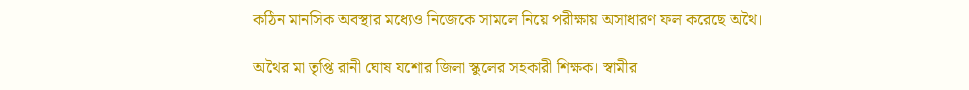কঠিন মানসিক অবস্থার মধ্যেও নিজেকে সামলে নিয়ে পরীক্ষায় অসাধারণ ফল করেছে অথৈ।

অথৈর মা তৃপ্তি রানী ঘোষ যশোর জিলা স্কুলের সহকারী শিক্ষক। স্বামীর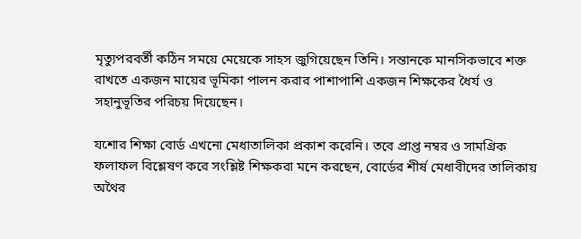মৃত্যুপরবর্তী কঠিন সময়ে মেয়েকে সাহস জুগিয়েছেন তিনি। সন্তানকে মানসিকভাবে শক্ত রাখতে একজন মায়ের ভূমিকা পালন করার পাশাপাশি একজন শিক্ষকের ধৈর্য ও সহানুভূতির পরিচয় দিয়েছেন।

যশোর শিক্ষা বোর্ড এখনো মেধাতালিকা প্রকাশ করেনি। তবে প্রাপ্ত নম্বর ও সামগ্রিক ফলাফল বিশ্লেষণ করে সংশ্লিষ্ট শিক্ষকরা মনে করছেন, বোর্ডের শীর্ষ মেধাবীদের তালিকায় অথৈর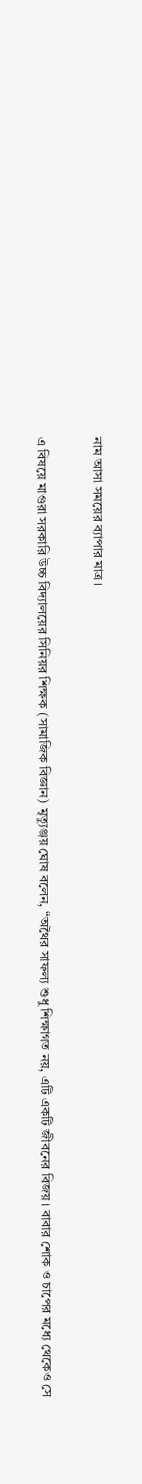নাম আসা সময়ের ব্যাপার মাত্র।

এ বিষয়ে মাগুরা সরকারি উচ্চ বিদ্যালয়ের সিনিয়র শিক্ষক (সামাজিক বিজ্ঞান) মৃত্যুঞ্জয় ঘোষ বলেন, “অথৈর সাফল্য শুধু শিক্ষাগত নয়, এটি একটি জীবনের বিজয়। বাবার শোক ও চাপের মধ্যে থেকেও সে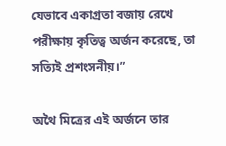যেভাবে একাগ্রতা বজায় রেখে পরীক্ষায় কৃতিত্ব অর্জন করেছে, তা সত্যিই প্রশংসনীয়।”

অথৈ মিত্রের এই অর্জনে তার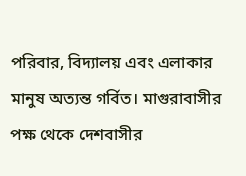পরিবার, বিদ্যালয় এবং এলাকার মানুষ অত্যন্ত গর্বিত। মাগুরাবাসীর পক্ষ থেকে দেশবাসীর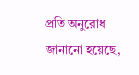প্রতি অনুরোধ জানানো হয়েছে,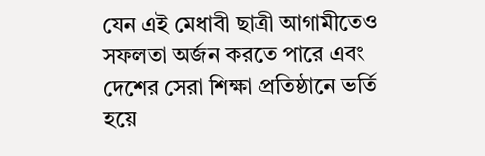যেন এই মেধাবী ছাত্রী আগামীতেও সফলতা অর্জন করতে পারে এবং দেশের সেরা শিক্ষা প্রতিষ্ঠানে ভর্তি হয়ে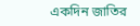একদিন জাতির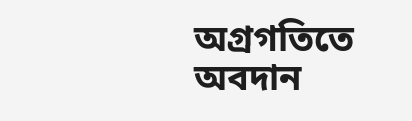অগ্রগতিতে অবদান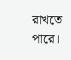রাখতে পারে।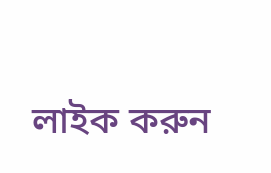লাইক করুন